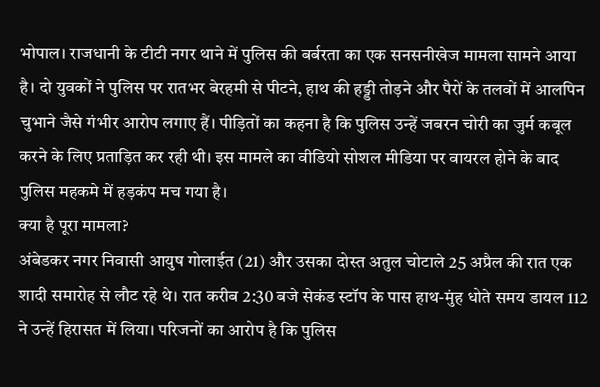भोपाल। राजधानी के टीटी नगर थाने में पुलिस की बर्बरता का एक सनसनीखेज मामला सामने आया है। दो युवकों ने पुलिस पर रातभर बेरहमी से पीटने, हाथ की हड्डी तोड़ने और पैरों के तलवों में आलपिन चुभाने जैसे गंभीर आरोप लगाए हैं। पीड़ितों का कहना है कि पुलिस उन्हें जबरन चोरी का जुर्म कबूल करने के लिए प्रताड़ित कर रही थी। इस मामले का वीडियो सोशल मीडिया पर वायरल होने के बाद पुलिस महकमे में हड़कंप मच गया है।
क्या है पूरा मामला?
अंबेडकर नगर निवासी आयुष गोलाईत (21) और उसका दोस्त अतुल चोटाले 25 अप्रैल की रात एक शादी समारोह से लौट रहे थे। रात करीब 2:30 बजे सेकंड स्टॉप के पास हाथ-मुंह धोते समय डायल 112 ने उन्हें हिरासत में लिया। परिजनों का आरोप है कि पुलिस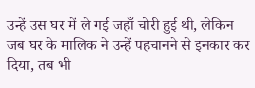उन्हें उस घर में ले गई जहाँ चोरी हुई थी, लेकिन जब घर के मालिक ने उन्हें पहचानने से इनकार कर दिया, तब भी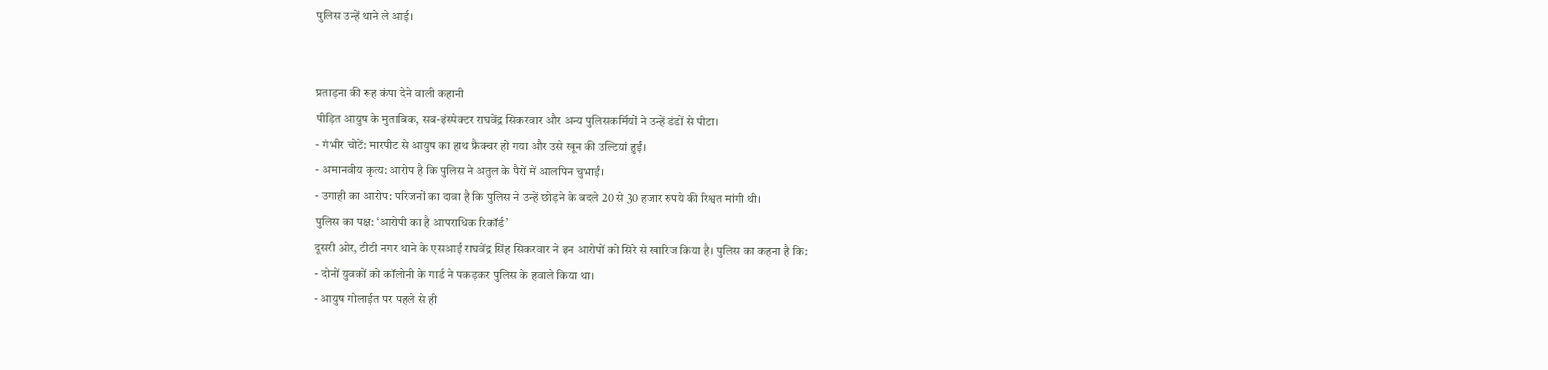पुलिस उन्हें थाने ले आई।


प्रताड़ना की रूह कंपा देने वाली कहानी
पीड़ित आयुष के मुताबिक, सब-इंस्पेक्टर राघवेंद्र सिकरवार और अन्य पुलिसकर्मियों ने उन्हें डंडों से पीटा।
- गंभीर चोटें: मारपीट से आयुष का हाथ फ्रैक्चर हो गया और उसे खून की उल्टियां हुईं।
- अमानवीय कृत्य: आरोप है कि पुलिस ने अतुल के पैरों में आलपिन चुभाईं।
- उगाही का आरोप: परिजनों का दावा है कि पुलिस ने उन्हें छोड़ने के बदले 20 से 30 हजार रुपये की रिश्वत मांगी थी।
पुलिस का पक्ष: ‘आरोपी का है आपराधिक रिकॉर्ड’
दूसरी ओर, टीटी नगर थाने के एसआई राघवेंद्र सिंह सिकरवार ने इन आरोपों को सिरे से खारिज किया है। पुलिस का कहना है कि:
- दोनों युवकों को कॉलोनी के गार्ड ने पकड़कर पुलिस के हवाले किया था।
- आयुष गोलाईत पर पहले से ही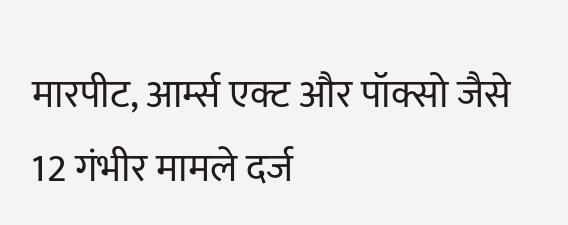मारपीट, आर्म्स एक्ट और पॉक्सो जैसे 12 गंभीर मामले दर्ज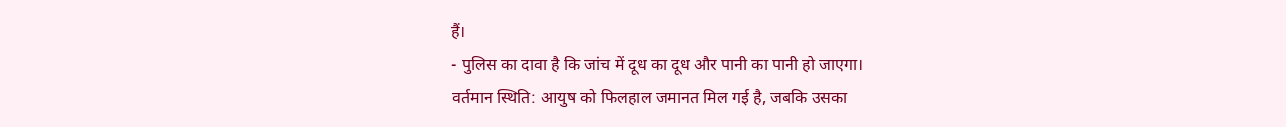हैं।
- पुलिस का दावा है कि जांच में दूध का दूध और पानी का पानी हो जाएगा।
वर्तमान स्थिति: आयुष को फिलहाल जमानत मिल गई है, जबकि उसका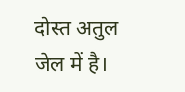दोस्त अतुल जेल में है।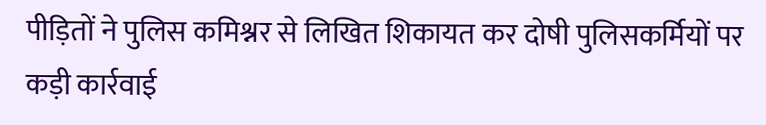पीड़ितों ने पुलिस कमिश्नर से लिखित शिकायत कर दोषी पुलिसकर्मियों पर कड़ी कार्रवाई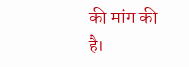की मांग की है।